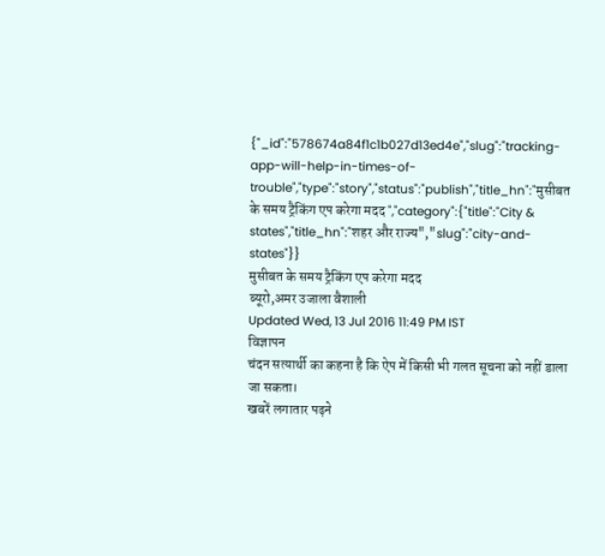{"_id":"578674a84f1c1b027d13ed4e","slug":"tracking-app-will-help-in-times-of-trouble","type":"story","status":"publish","title_hn":"मुसीबत के समय ट्रैकिंग एप करेगा मदद ","category":{"title":"City & states","title_hn":"शहर और राज्य","slug":"city-and-states"}}
मुसीबत के समय ट्रैकिंग एप करेगा मदद
ब्यूरो,अमर उजाला वैशाली
Updated Wed, 13 Jul 2016 11:49 PM IST
विज्ञापन
चंदन सत्यार्थी का कहना है कि ऐप में किसी भी गलत सूचना को नहीं डाला जा सकता।
खबरें लगातार पढ़ने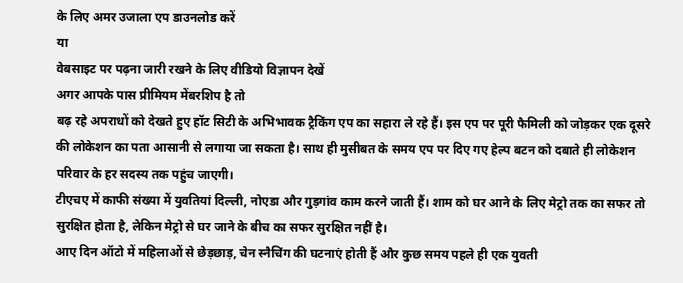के लिए अमर उजाला एप डाउनलोड करें
या
वेबसाइट पर पढ़ना जारी रखने के लिए वीडियो विज्ञापन देखें
अगर आपके पास प्रीमियम मेंबरशिप है तो
बढ़ रहे अपराधों को देखते हुए हॉट सिटी के अभिभावक ट्रैकिंग एप का सहारा ले रहे हैं। इस एप पर पूरी फैमिली को जोड़कर एक दूसरे की लोकेशन का पता आसानी से लगाया जा सकता है। साथ ही मुसीबत के समय एप पर दिए गए हेल्प बटन को दबाते ही लोकेशन परिवार के हर सदस्य तक पहुंच जाएगी।
टीएचए में काफी संख्या में युवतियां दिल्ली, नोएडा और गुड़गांव काम करने जाती हैं। शाम को घर आने के लिए मेट्रो तक का सफर तो सुरक्षित होता है, लेकिन मेट्रो से घर जाने के बीच का सफर सुरक्षित नहीं है।
आए दिन ऑटो में महिलाओं से छेड़छाड़, चेन स्नैचिंग की घटनाएं होती हैं और कुछ समय पहले ही एक युवती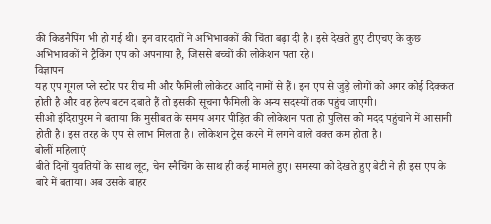की किडनैपिंग भी हो गई थी। इन वारदातों ने अभिभावकों की चिंता बढ़ा दी है। इसे देखते हुए टीएचए के कुछ अभिभावकों ने ट्रैकिंग एप को अपनाया है, जिससे बच्चों की लोकेशन पता रहे।
विज्ञापन
यह एप गूगल प्ले स्टोर पर रीच मी और फैमिली लोकेटर आदि नामों से हैं। इन एप से जुड़े लोगों को अगर कोई दिक्कत होती है और वह हेल्प बटन दबाते हैं तो इसकी सूचना फैमिली के अन्य सदस्यों तक पहुंच जाएगी।
सीओ इंदिरापुरम ने बताया कि मुसीबत के समय अगर पीड़ित की लोकेशन पता हो पुलिस को मदद पहुंचाने में आसानी होती है। इस तरह के एप से लाभ मिलता है। लोकेशन ट्रेस करने में लगने वाले वक्त कम होता है।
बोलीं महिलाएं
बीते दिनों युवतियों के साथ लूट, चेन स्नैचिंग के साथ ही कई मामले हुए। समस्या को देखते हुए बेटी ने ही इस एप के बारे में बताया। अब उसके बाहर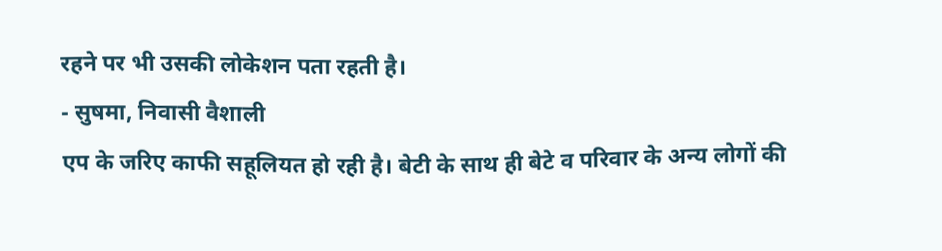रहने पर भी उसकी लोकेशन पता रहती है।
- सुषमा, निवासी वैशाली
एप के जरिए काफी सहूलियत हो रही है। बेटी के साथ ही बेटे व परिवार के अन्य लोगों की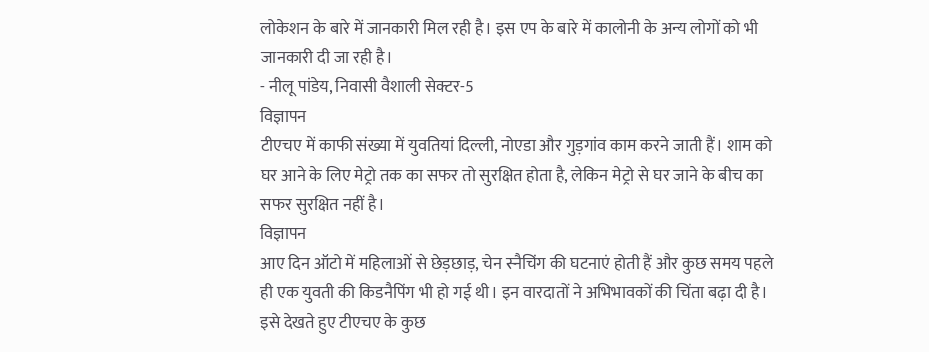लोकेशन के बारे में जानकारी मिल रही है। इस एप के बारे में कालोनी के अन्य लोगों को भी जानकारी दी जा रही है।
- नीलू पांडेय, निवासी वैशाली सेक्टर-5
विज्ञापन
टीएचए में काफी संख्या में युवतियां दिल्ली, नोएडा और गुड़गांव काम करने जाती हैं। शाम को घर आने के लिए मेट्रो तक का सफर तो सुरक्षित होता है, लेकिन मेट्रो से घर जाने के बीच का सफर सुरक्षित नहीं है।
विज्ञापन
आए दिन ऑटो में महिलाओं से छेड़छाड़, चेन स्नैचिंग की घटनाएं होती हैं और कुछ समय पहले ही एक युवती की किडनैपिंग भी हो गई थी। इन वारदातों ने अभिभावकों की चिंता बढ़ा दी है। इसे देखते हुए टीएचए के कुछ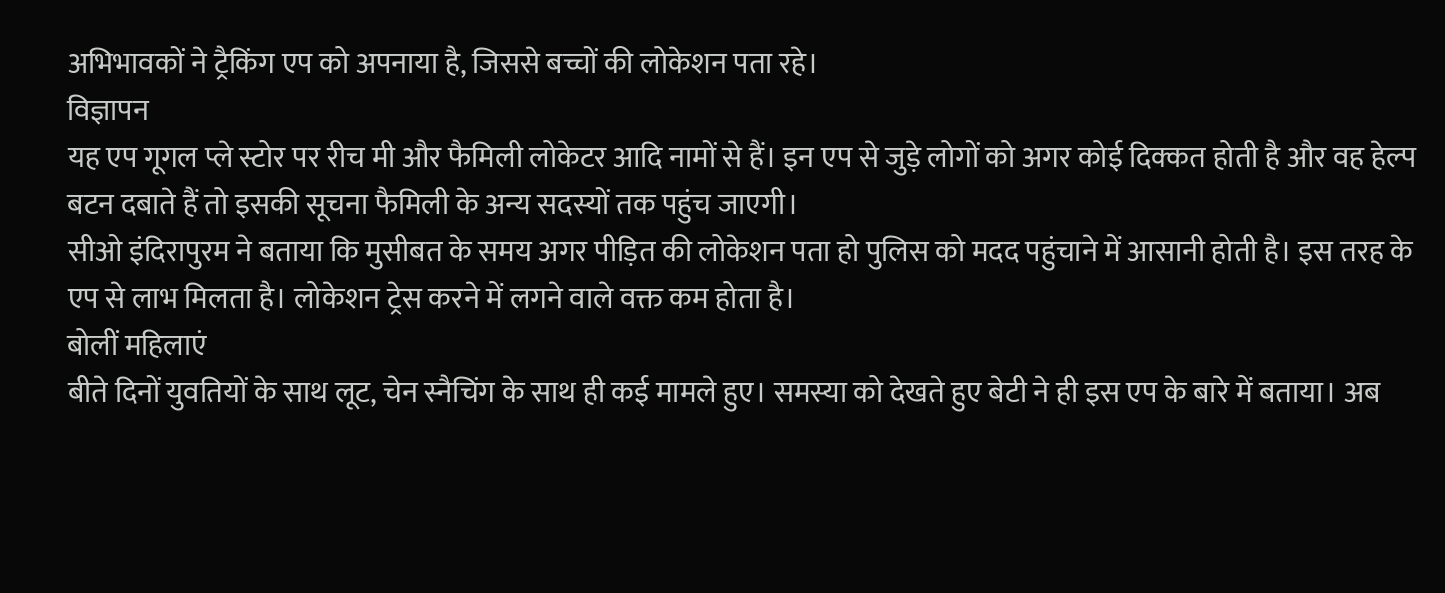अभिभावकों ने ट्रैकिंग एप को अपनाया है, जिससे बच्चों की लोकेशन पता रहे।
विज्ञापन
यह एप गूगल प्ले स्टोर पर रीच मी और फैमिली लोकेटर आदि नामों से हैं। इन एप से जुड़े लोगों को अगर कोई दिक्कत होती है और वह हेल्प बटन दबाते हैं तो इसकी सूचना फैमिली के अन्य सदस्यों तक पहुंच जाएगी।
सीओ इंदिरापुरम ने बताया कि मुसीबत के समय अगर पीड़ित की लोकेशन पता हो पुलिस को मदद पहुंचाने में आसानी होती है। इस तरह के एप से लाभ मिलता है। लोकेशन ट्रेस करने में लगने वाले वक्त कम होता है।
बोलीं महिलाएं
बीते दिनों युवतियों के साथ लूट, चेन स्नैचिंग के साथ ही कई मामले हुए। समस्या को देखते हुए बेटी ने ही इस एप के बारे में बताया। अब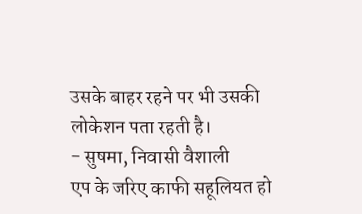उसके बाहर रहने पर भी उसकी लोकेशन पता रहती है।
- सुषमा, निवासी वैशाली
एप के जरिए काफी सहूलियत हो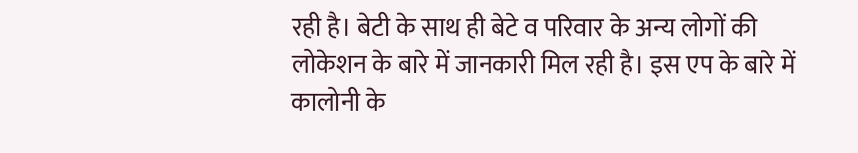रही है। बेटी के साथ ही बेटे व परिवार के अन्य लोगों की लोकेशन के बारे में जानकारी मिल रही है। इस एप के बारे में कालोनी के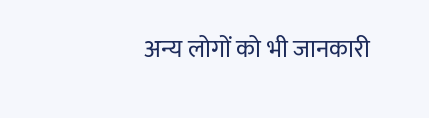अन्य लोगों को भी जानकारी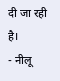दी जा रही है।
- नीलू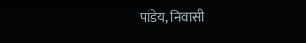पांडेय, निवासी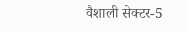वैशाली सेक्टर-5